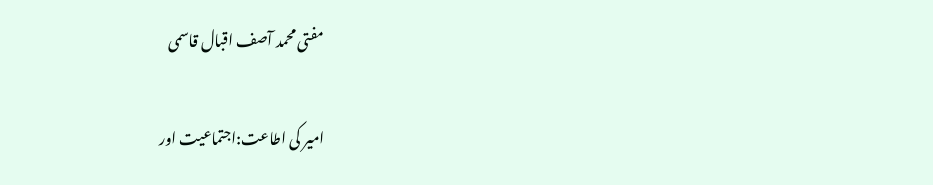مفتی محمد آصف اقبال قاسمی

امیر کی اطاعت:اجتماعیت اور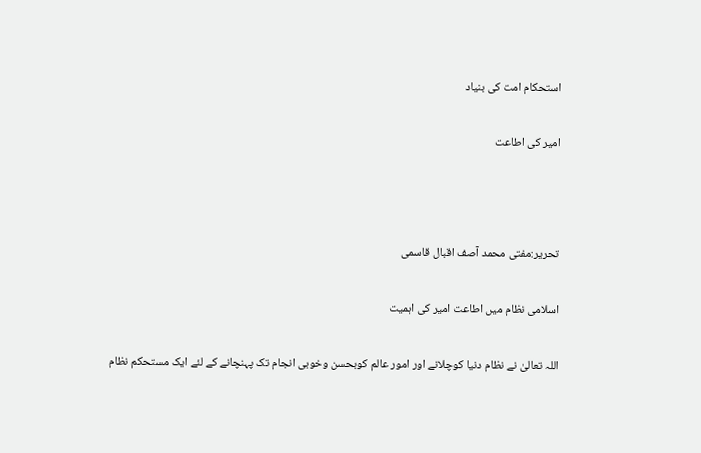استحکام امت کی بنیاد

امیر کی اطاعت



تحریر:مفتی محمد آصف اقبال قاسمی

اسلامی نظام میں اطاعت امیر کی اہمیت

اللہ تعالیٰ نے نظام دنیا کوچلانے اور امور عالم کوبحسن وخوبی انجام تک پہنچانے کے لئے ایک مستحکم نظام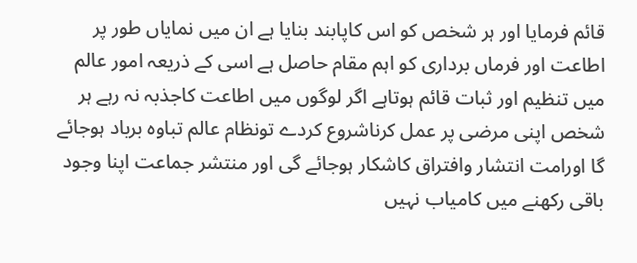قائم فرمایا اور ہر شخص کو اس کاپابند بنایا ہے ان میں نمایاں طور پر اطاعت اور فرماں برداری کو اہم مقام حاصل ہے اسی کے ذریعہ امور عالم میں تنظیم اور ثبات قائم ہوتاہے اگر لوگوں میں اطاعت کاجذبہ نہ رہے ہر شخص اپنی مرضی پر عمل کرناشروع کردے تونظام عالم تباوہ برباد ہوجائے گا اورامت انتشار وافتراق کاشکار ہوجائے گی اور منتشر جماعت اپنا وجود باقی رکھنے میں کامیاب نہیں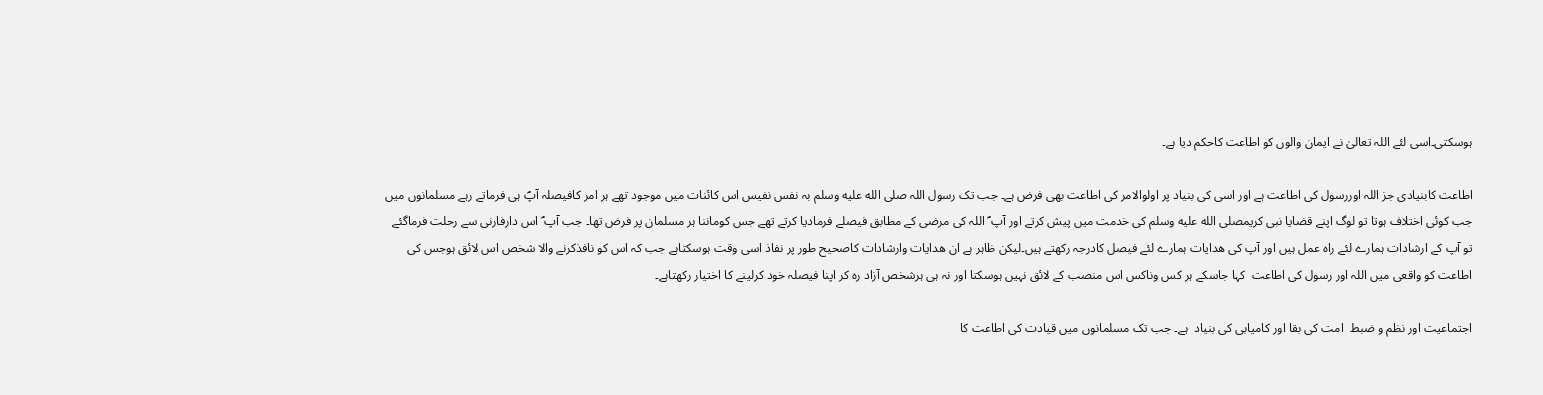ہوسکتی۔اسی لئے اللہ تعالیٰ نے ایمان والوں کو اطاعت کاحکم دیا ہے۔

اطاعت کابنیادی جز اللہ اوررسول کی اطاعت ہے اور اسی کی بنیاد پر اولوالامر کی اطاعت بھی فرض ہے۔ جب تک رسول اللہ صلى الله عليه وسلم بہ نفس نفیس اس کائنات میں موجود تھے ہر امر کافیصلہ آپؐ ہی فرماتے رہے مسلمانوں میں جب کوئی اختلاف ہوتا تو لوگ اپنے قضایا نبی کریمصلى الله عليه وسلم کی خدمت میں پیش کرتے اور آپ ؐ اللہ کی مرضی کے مطابق فیصلے فرمادیا کرتے تھے جس کوماننا ہر مسلمان پر فرض تھا۔ جب آپ ؐ اس دارفارنی سے رحلت فرماگئے تو آپ کے ارشادات ہمارے لئے راہ عمل ہیں اور آپ کی ھدایات ہمارے لئے فیصل کادرجہ رکھتے ہیں۔لیکن ظاہر ہے ان ھدایات وارشادات کاصحیح طور پر نفاذ اسی وقت ہوسکتاہے جب کہ اس کو نافذکرنے والا شخص اس لائق ہوجس کی اطاعت کو واقعی میں اللہ اور رسول کی اطاعت  کہا جاسکے ہر کس وناکس اس منصب کے لائق نہیں ہوسکتا اور نہ ہی ہرشخص آزاد رہ کر اپنا فیصلہ خود کرلینے کا اختیار رکھتاہے۔

اجتماعیت اور نظم و ضبط  امت کی بقا اور کامیابی کی بنیاد  ہے۔ جب تک مسلمانوں میں قیادت کی اطاعت کا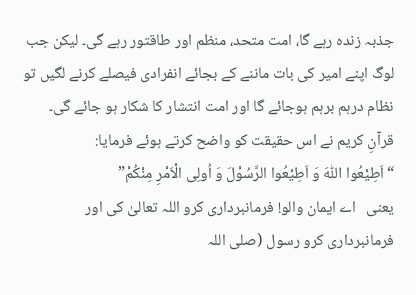جذبہ زندہ رہے گا، امت متحد، منظم اور طاقتور رہے گی۔ لیکن جب لوگ اپنے امیر کی بات ماننے کے بجائے انفرادی فیصلے کرنے لگیں تو نظام درہم برہم ہوجائے گا اور امت انتشار کا شکار ہو جائے گی۔ قرآنِ کریم نے اس حقیقت کو واضح کرتے ہوئے فرمایا:
“اَطِیْعُوا اللّٰہَ وَ اَطِیْعُوا الرَّسُوْلَ وَ اُولِی الْاَمْرِ مِنْکُمْ”
یعنی   اے ایمان والو! فرمانبرداری کرو اللہ تعالیٰ کی اور فرمانبرداری کرو رسول (صلی اللہ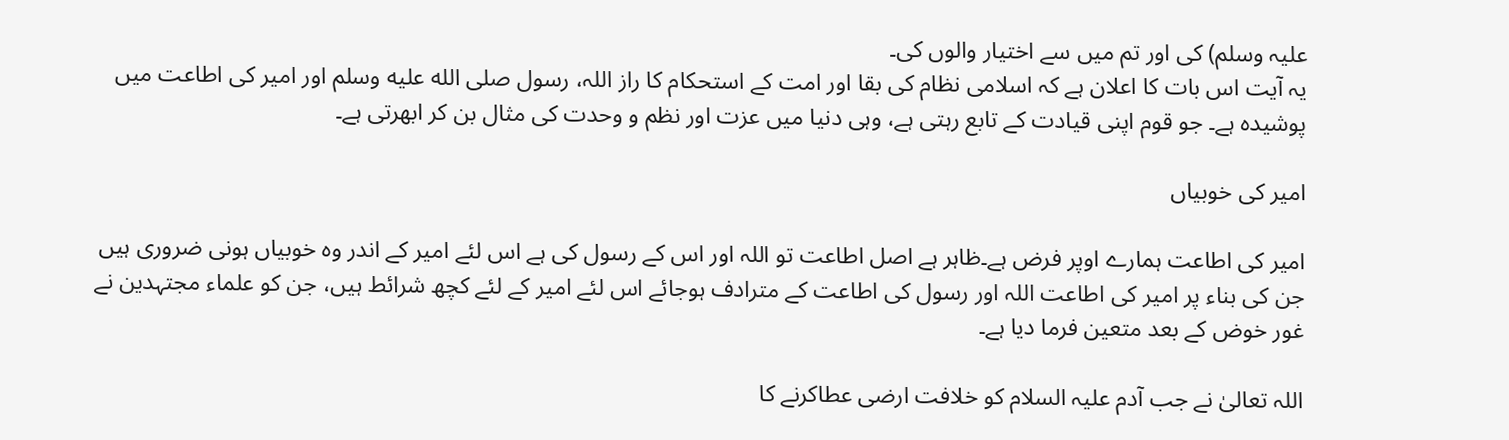علیہ وسلم) کی اور تم میں سے اختیار والوں کی۔
یہ آیت اس بات کا اعلان ہے کہ اسلامی نظام کی بقا اور امت کے استحکام کا راز اللہ، رسول صلى الله عليه وسلم اور امیر کی اطاعت میں پوشیدہ ہے۔ جو قوم اپنی قیادت کے تابع رہتی ہے، وہی دنیا میں عزت اور نظم و وحدت کی مثال بن کر ابھرتی ہے۔

امیر کی خوبیاں

امیر کی اطاعت ہمارے اوپر فرض ہے۔ظاہر ہے اصل اطاعت تو اللہ اور اس کے رسول کی ہے اس لئے امیر کے اندر وہ خوبیاں ہونی ضروری ہیں جن کی بناء پر امیر کی اطاعت اللہ اور رسول کی اطاعت کے مترادف ہوجائے اس لئے امیر کے لئے کچھ شرائط ہیں، جن کو علماء مجتہدین نے غور خوض کے بعد متعین فرما دیا ہے۔

اللہ تعالیٰ نے جب آدم علیہ السلام کو خلافت ارضی عطاکرنے کا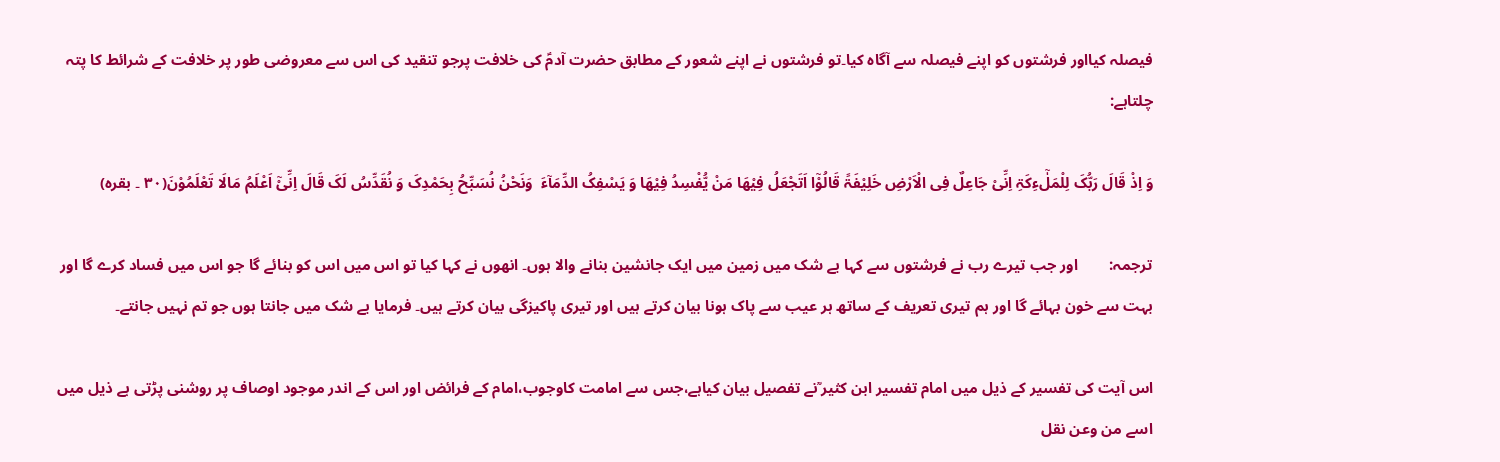فیصلہ کیااور فرشتوں کو اپنے فیصلہ سے آگاہ کیا۔تو فرشتوں نے اپنے شعور کے مطابق حضرت آدمؑ کی خلافت پرجو تنقید کی اس سے معروضی طور پر خلافت کے شرائط کا پتہ چلتاہے:

وَ اِذْ قَالَ رَبُّکَ لِلْمَلٰٓءِکَۃِ اِنِّیْ جَاعِلٌ فِی الْاَرْضِ خَلِیْفَۃً قَالُوْٓا اَتَجْعَلُ فِیْھَا مَنْ یُّفْسِدُ فِیْھَا وَ یَسْفِکُ الدِّمَآءَ  وَنَحْنُ نُسَبِّحُ بِحَمْدِکَ وَ نُقَدِّسُ لَکَ قَالَ اِنِّیْٓ اَعْلَمُ مَالَا تَعْلَمُوْنَ(٣٠ ۔ بقرہ)

ترجمہ:        اور جب تیرے رب نے فرشتوں سے کہا بے شک میں زمین میں ایک جانشین بنانے والا ہوں۔ انھوں نے کہا کیا تو اس میں اس کو بنائے گا جو اس میں فساد کرے گا اور بہت سے خون بہائے گا اور ہم تیری تعریف کے ساتھ ہر عیب سے پاک ہونا بیان کرتے ہیں اور تیری پاکیزگی بیان کرتے ہیں۔ فرمایا بے شک میں جانتا ہوں جو تم نہیں جانتے۔

اس آیت کی تفسیر کے ذیل میں امام تفسیر ابن کثیر ؒنے تفصیل بیان کیاہے،جس سے امامت کاوجوب،امام کے فرائض اور اس کے اندر موجود اوصاف پر روشنی پڑتی ہے ذیل میں اسے من وعن نقل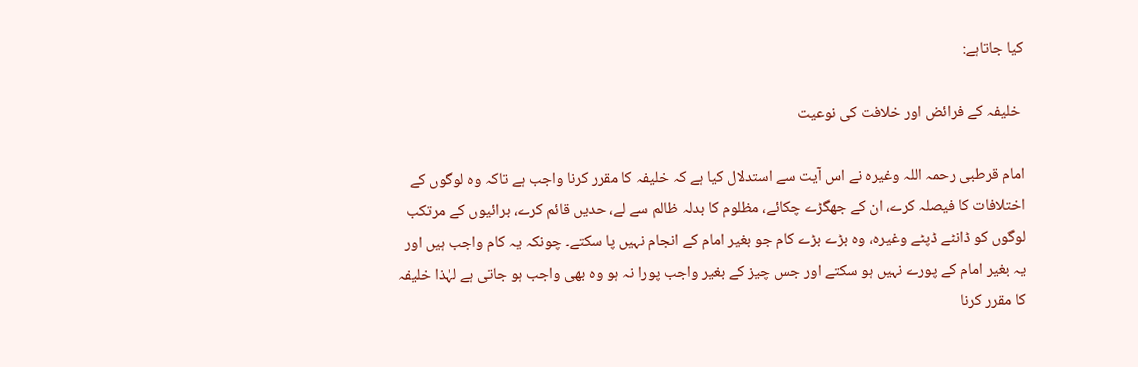کیا جاتاہے:

 خلیفہ کے فرائض اور خلافت کی نوعیت

امام قرطبی رحمہ اللہ وغیرہ نے اس آیت سے استدلال کیا ہے کہ خلیفہ کا مقرر کرنا واجب ہے تاکہ وہ لوگوں کے اختلافات کا فیصلہ کرے، ان کے جھگڑے چکائے، مظلوم کا بدلہ ظالم سے لے، حدیں قائم کرے، برائیوں کے مرتکب لوگوں کو ڈانٹے ڈپٹے وغیرہ، وہ بڑے بڑے کام جو بغیر امام کے انجام نہیں پا سکتے۔ چونکہ یہ کام واجب ہیں اور یہ بغیر امام کے پورے نہیں ہو سکتے اور جس چیز کے بغیر واجب پورا نہ ہو وہ بھی واجب ہو جاتی ہے لہٰذا خلیفہ کا مقرر کرنا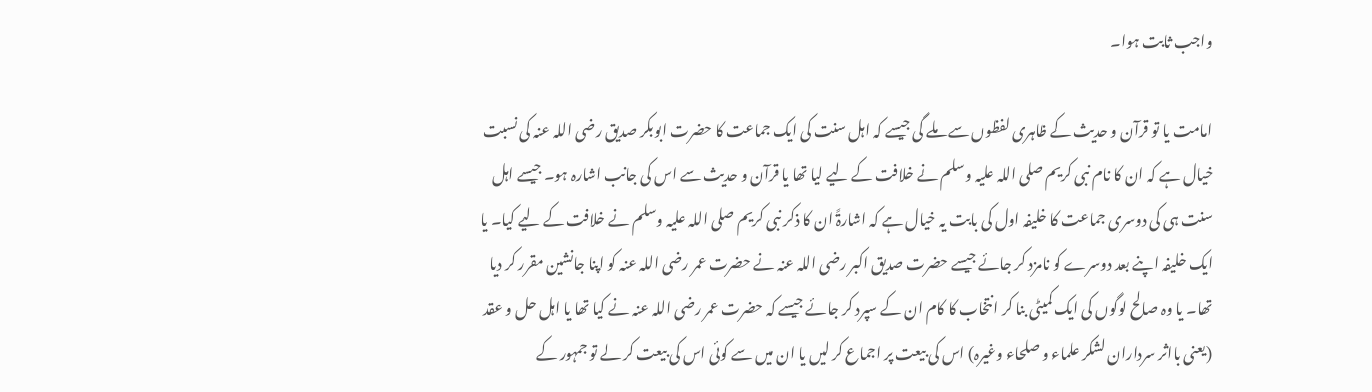واجب ثابت ہوا۔

امامت یا تو قرآن و حدیث کے ظاہری لفظوں سے ملے گی جیسے کہ اہل سنت کی ایک جماعت کا حضرت ابوبکر صدیق رضی اللہ عنہ کی نسبت خیال ہے کہ ان کا نام نبی کریم صلی اللہ علیہ وسلم نے خلافت کے لیے لیا تھا یا قرآن و حدیث سے اس کی جانب اشارہ ہو۔ جیسے اہل سنت ہی کی دوسری جماعت کا خلیفہ اول کی بابت یہ خیال ہے کہ اشارۃً ان کا ذکر نبی کریم صلی اللہ علیہ وسلم نے خلافت کے لیے کیا۔ یا ایک خلیفہ اپنے بعد دوسرے کو نامزد کر جائے جیسے حضرت صدیق اکبر رضی اللہ عنہ نے حضرت عمر رضی اللہ عنہ کو اپنا جانشین مقرر کر دیا تھا۔ یا وہ صالح لوگوں کی ایک کمیٹی بنا کر انتخاب کا کام ان کے سپرد کر جائے جیسے کہ حضرت عمر رضی اللہ عنہ نے کیا تھا یا اہل حل و عقد (یعنی بااثر سرداران لشکر علماء و صلحاء وغیرہ) اس کی بیعت پر اجماع کر لیں یا ان میں سے کوئی اس کی بیعت کر لے تو جمہور کے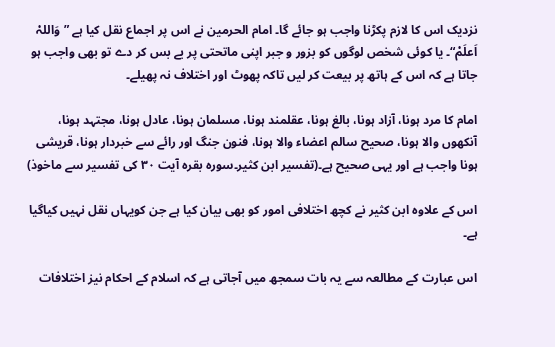نزدیک اس کا لازم پکڑنا واجب ہو جائے گا۔ امام الحرمین نے اس پر اجماع نقل کیا ہے ”وَاللہْ اَعلَمْ“۔ یا کوئی شخص لوگوں کو بزور و جبر اپنی ماتحتی پر بے بس کر دے تو بھی واجب ہو جاتا ہے کہ اس کے ہاتھ پر بیعت کر لیں تاکہ پھوٹ اور اختلاف نہ پھیلے۔

امام کا مرد ہونا، آزاد ہونا، بالغ ہونا، عقلمند ہونا، مسلمان ہونا، عادل ہونا، مجتہد ہونا، آنکھوں والا ہونا، صحیح سالم اعضاء والا ہونا، فنون جنگ اور رائے سے خبردار ہونا، قریشی ہونا واجب ہے اور یہی صحیح ہے۔(تفسیر ابن کثیر۔سورہ بقرہ آیت ٣٠ کی تفسیر سے ماخوذ)

اس کے علاوہ ابن کثیر نے کچھ اختلافی امور کو بھی بیان کیا ہے جن کویہاں نقل نہیں کیاگیا ہے۔

اس عبارت کے مطالعہ سے یہ بات سمجھ میں آجاتی ہے کہ اسلام کے احکام نیز اختلافات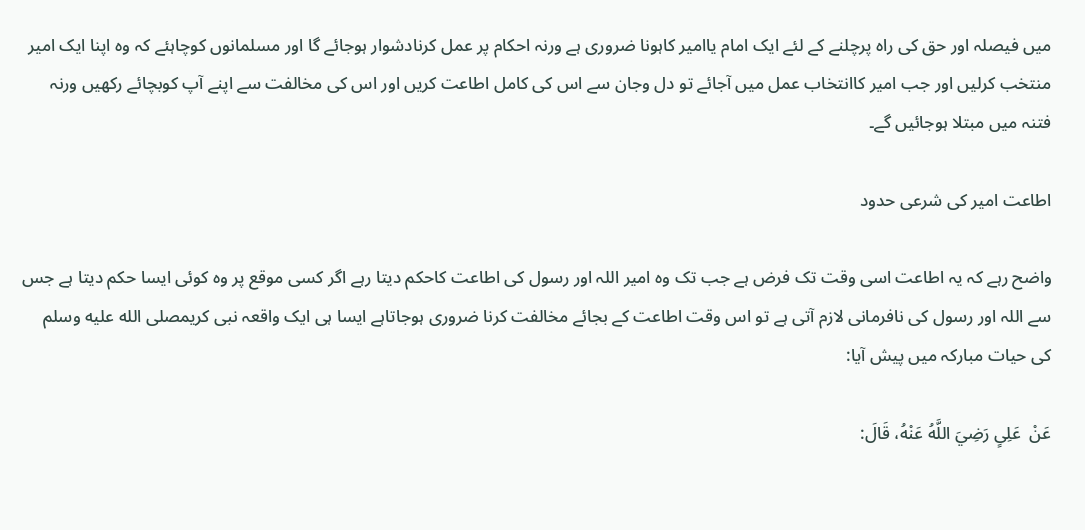میں فیصلہ اور حق کی راہ پرچلنے کے لئے ایک امام یاامیر کاہونا ضروری ہے ورنہ احکام پر عمل کرنادشوار ہوجائے گا اور مسلمانوں کوچاہئے کہ وہ اپنا ایک امیر منتخب کرلیں اور جب امیر کاانتخاب عمل میں آجائے تو دل وجان سے اس کی کامل اطاعت کریں اور اس کی مخالفت سے اپنے آپ کوبچائے رکھیں ورنہ فتنہ میں مبتلا ہوجائیں گے۔

اطاعت امیر کی شرعی حدود

واضح رہے کہ یہ اطاعت اسی وقت تک فرض ہے جب تک وہ امیر اللہ اور رسول کی اطاعت کاحکم دیتا رہے اگر کسی موقع پر وہ کوئی ایسا حکم دیتا ہے جس سے اللہ اور رسول کی نافرمانی لازم آتی ہے تو اس وقت اطاعت کے بجائے مخالفت کرنا ضروری ہوجاتاہے ایسا ہی ایک واقعہ نبی کریمصلى الله عليه وسلم کی حیات مبارکہ میں پیش آیا:

عَنْ  عَلِیٍ رَضِيَ اللَّهُ عَنْهُ، قَالَ: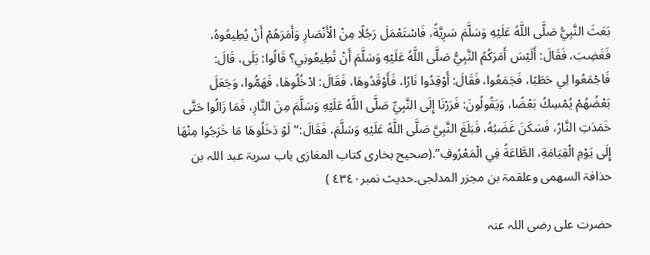بَعَثَ النَّبِيُّ صَلَّى اللَّهُ عَلَيْهِ وَسَلَّمَ سَرِيَّةً، فَاسْتَعْمَلَ رَجُلًا مِنْ الْأَنْصَارِ وَأَمَرَهُمْ أَنْ يُطِيعُوهُ، فَغَضِبَ، فَقَالَ: أَلَيْسَ أَمَرَكُمُ النَّبِيُّ صَلَّى اللَّهُ عَلَيْهِ وَسَلَّمَ أَنْ تُطِيعُونِي؟ قَالُوا: بَلَى، قَالَ: فَاجْمَعُوا لِي حَطَبًا، فَجَمَعُوا، فَقَالَ: أَوْقِدُوا نَارًا، فَأَوْقَدُوهَا، فَقَالَ: ادْخُلُوهَا، فَهَمُّوا، وَجَعَلَ بَعْضُهُمْ يُمْسِكُ بَعْضًا، وَيَقُولُونَ: فَرَرْنَا إِلَى النَّبِيِّ صَلَّى اللَّهُ عَلَيْهِ وَسَلَّمَ مِنَ النَّارِ، فَمَا زَالُوا حَتَّى خَمَدَتِ النَّارُ، فَسَكَنَ غَضَبُهُ، فَبَلَغَ النَّبِيَّ صَلَّى اللَّهُ عَلَيْهِ وَسَلَّمَ، فَقَالَ:”لَوْ دَخَلُوهَا مَا خَرَجُوا مِنْهَا إِلَى يَوْمِ الْقِيَامَةِ، الطَّاعَةُ فِي الْمَعْرُوفِ”.(صحیح بخاری کتاب المغازی باب سریۃ عبد اللہ بن حذافۃ السھمی وعلقمۃ بن مجزر المدلجی۔حدیث نمبر٤٣٤٠ )

حضرت علی رضی اللہ عنہ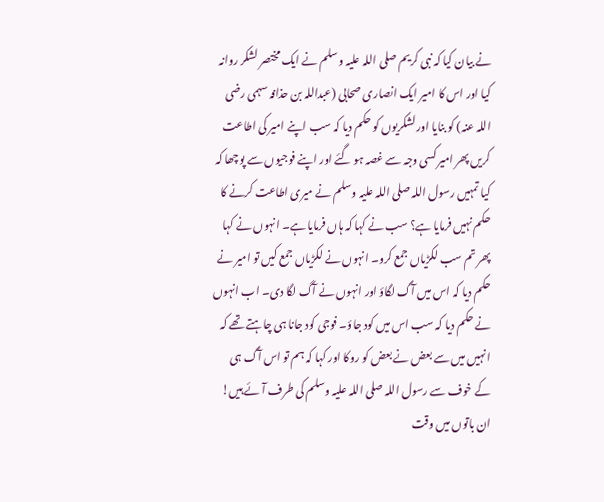نے بیان کیا کہ نبی کریم صلی اللہ علیہ وسلم نے ایک مختصر لشکر روانہ کیا اور اس کا امیر ایک انصاری صحابی (عبداللہ بن حذافہ سہمی رضی اللہ عنہ) کو بنایا اور لشکریوں کو حکم دیا کہ سب اپنے امیر کی اطاعت کریں پھر امیر کسی وجہ سے غصہ ہو گئے اور اپنے فوجیوں سے پوچھا کہ کیا تمہیں رسول اللہ صلی اللہ علیہ وسلم نے میری اطاعت کرنے کا حکم نہیں فرمایا ہے؟ سب نے کہا کہ ہاں فرمایا ہے۔ انہوں نے کہا پھر تم سب لکڑیاں جمع کرو۔ انہوں نے لکڑیاں جمع کیں تو امیر نے حکم دیا کہ اس میں آگ لگاؤ اور انہوں نے آگ لگا دی۔ اب انہوں نے حکم دیا کہ سب اس میں کود جاؤ۔ فوجی کود جانا ہی چاہتے تھے کہ انہیں میں سے بعض نے بعض کو روکا اور کہا کہ ہم تو اس آگ ہی کے خوف سے رسول اللہ صلی اللہ علیہ وسلم کی طرف آئے ہیں! ان باتوں میں وقت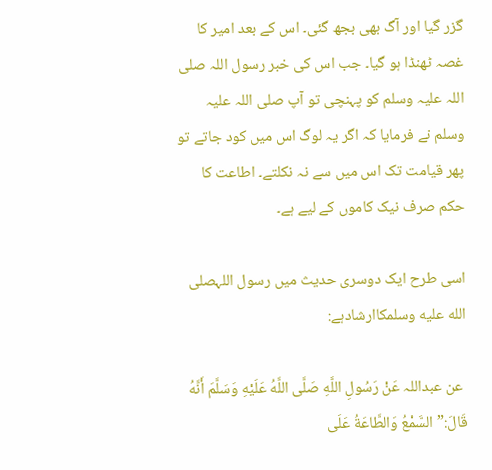گزر گیا اور آگ بھی بجھ گئی۔ اس کے بعد امیر کا غصہ ٹھنڈا ہو گیا۔ جب اس کی خبر رسول اللہ صلی اللہ علیہ وسلم کو پہنچی تو آپ صلی اللہ علیہ وسلم نے فرمایا کہ اگر یہ لوگ اس میں کود جاتے تو پھر قیامت تک اس میں سے نہ نکلتے۔ اطاعت کا حکم صرف نیک کاموں کے لیے ہے۔

اسی طرح ایک دوسری حدیث میں رسول اللہصلى الله عليه وسلمکاارشادہے:

 عن عبداللہ عَنْ رَسُولِ اللَّهِ صَلَّى اللَّهُ عَلَيْهِ وَسَلَّمَ أَنَّهُ قَالَ:” السَّمْعُ وَالطَّاعَةُ عَلَى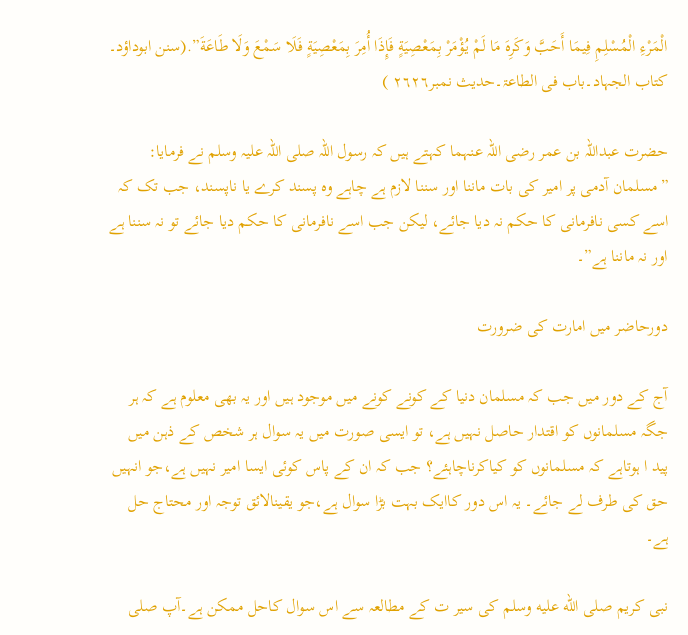الْمَرْءِ الْمُسْلِمِ فِيمَا أَحَبَّ وَكَرِهَ مَا لَمْ يُؤْمَرْ بِمَعْصِيَةٍ فَإِذَا أُمِرَ بِمَعْصِيَةٍ فَلَا سَمْعَ وَلَا طَاعَةَ”.(سنن ابوداؤد۔ کتاب الجہاد۔باب فی الطاعۃ۔حدیث نمبر٢٦٢٦ )

حضرت عبداللہ بن عمر رضی اللہ عنہما کہتے ہیں کہ رسول اللہ صلی اللہ علیہ وسلم نے فرمایا: ”مسلمان آدمی پر امیر کی بات ماننا اور سننا لازم ہے چاہے وہ پسند کرے یا ناپسند، جب تک کہ اسے کسی نافرمانی کا حکم نہ دیا جائے، لیکن جب اسے نافرمانی کا حکم دیا جائے تو نہ سننا ہے اور نہ ماننا ہے”۔

دورحاضر میں امارت کی ضرورت

آج کے دور میں جب کہ مسلمان دنیا کے کونے کونے میں موجود ہیں اور یہ بھی معلوم ہے کہ ہر جگہ مسلمانوں کو اقتدار حاصل نہیں ہے، تو ایسی صورت میں یہ سوال ہر شخص کے ذہن میں پید ا ہوتاہے کہ مسلمانوں کو کیاکرناچاہئے؟ جب کہ ان کے پاس کوئی ایسا امیر نہیں ہے،جو انہیں حق کی طرف لے جائے۔ یہ اس دور کاایک بہت بڑا سوال ہے،جو یقینالائق توجہ اور محتاج حل ہے۔

نبی کریم صلى الله عليه وسلم کی سیر ت کے مطالعہ سے اس سوال کاحل ممکن ہے۔آپ صلى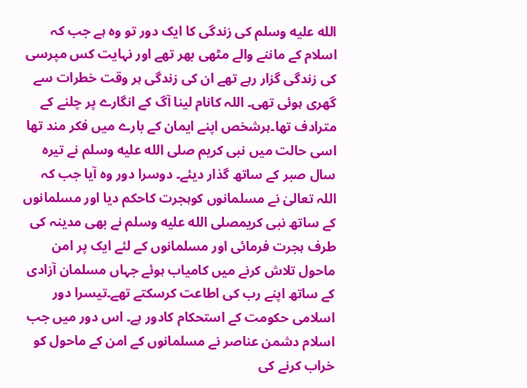الله عليه وسلم کی زندگی کا ایک دور تو وہ ہے جب کہ اسلام کے ماننے والے مٹھی بھر تھے اور نہایت کس مپرسی کی زندگی گزار رہے تھے ان کی زندگی ہر وقت خطرات سے گھری ہوئی تھی۔ اللہ کانام لینا آگ کے انگارے پر چلنے کے مترادف تھا۔ہرشخص اپنے ایمان کے بارے میں فکر مند تھا اسی حالت میں نبی کریم صلى الله عليه وسلم نے تیرہ سال صبر کے ساتھ گذار دیئے۔ دوسرا دور وہ آیا جب کہ اللہ تعالیٰ نے مسلمانوں کوہجرت کاحکم دیا اور مسلمانوں کے ساتھ نبی کریمصلى الله عليه وسلم نے بھی مدینہ کی طرف ہجرت فرمائی اور مسلمانوں کے لئے ایک پر امن ماحول تلاش کرنے میں کامیاب ہوئے جہاں مسلمان آزادی کے ساتھ اپنے رب کی اطاعت کرسکتے تھے۔تیسرا دور اسلامی حکومت کے استحکام کادور ہے۔ اس دور میں جب اسلام دشمن عناصر نے مسلمانوں کے امن کے ماحول کو خراب کرنے کی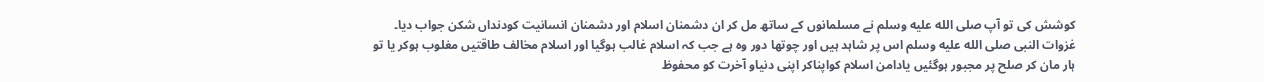کوشش کی تو آپ صلى الله عليه وسلم نے مسلمانوں کے ساتھ مل کر ان دشمنان اسلام اور دشمنان انسانیت کودنداں شکن جواب دیا۔ غزوات النبی صلى الله عليه وسلم اس پر شاہد ہیں اور چوتھا دور وہ ہے جب کہ اسلام غالب ہوگیا اور اسلام مخالف طاقتیں مغلوب ہوکر یا تو ہار مان کر صلح پر مجبور ہوگئیں یادامن اسلام کواپناکر اپنی دنیاو آخرت کو محفوظ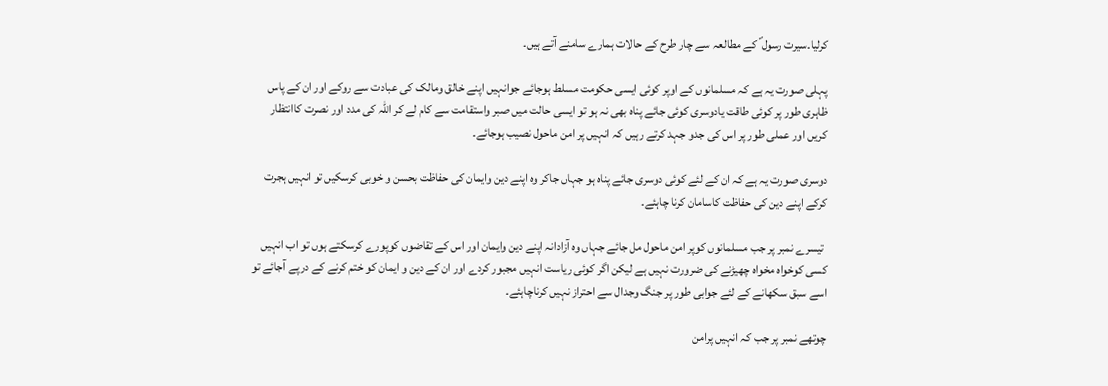کرلیا۔سیرت رسول ؐ کے مطالعہ سے چار طرح کے حالات ہمارے سامنے آتے ہیں۔

پہلی صورت یہ ہے کہ مسلمانوں کے اوپر کوئی ایسی حکومت مسلط ہوجائے جوانہیں اپنے خالق ومالک کی عبادت سے روکے اور ان کے پاس ظاہری طور پر کوئی طاقت یادوسری کوئی جائے پناہ بھی نہ ہو تو ایسی حالت میں صبر واستقامت سے کام لے کر اللہ کی مدد اور نصرت کاانتظار کریں اور عملی طور پر اس کی جدو جہد کرتے رہیں کہ انہیں پر امن ماحول نصیب ہوجائے۔

دوسری صورت یہ ہے کہ ان کے لئے کوئی دوسری جائے پناہ ہو جہاں جاکر وہ اپنے دین وایمان کی حفاظت بحسن و خوبی کرسکیں تو انہیں ہجرت کرکے اپنے دین کی حفاظت کاسامان کرنا چاہئے۔

 تیسرے نمبر پر جب مسلمانوں کوپر امن ماحول مل جائے جہاں وہ آزادانہ اپنے دین وایمان اور اس کے تقاضوں کوپورے کرسکتے ہوں تو اب انہیں کسی کوخواہ مخواہ چھیڑنے کی ضرورت نہیں ہے لیکن اگر کوئی ریاست انہیں مجبور کردے اور ان کے دین و ایمان کو ختم کرنے کے درپے آجائے تو اسے سبق سکھانے کے لئے جوابی طور پر جنگ وجدال سے احتراز نہیں کرناچاہئے۔

چوتھے نمبر پر جب کہ انہیں پرامن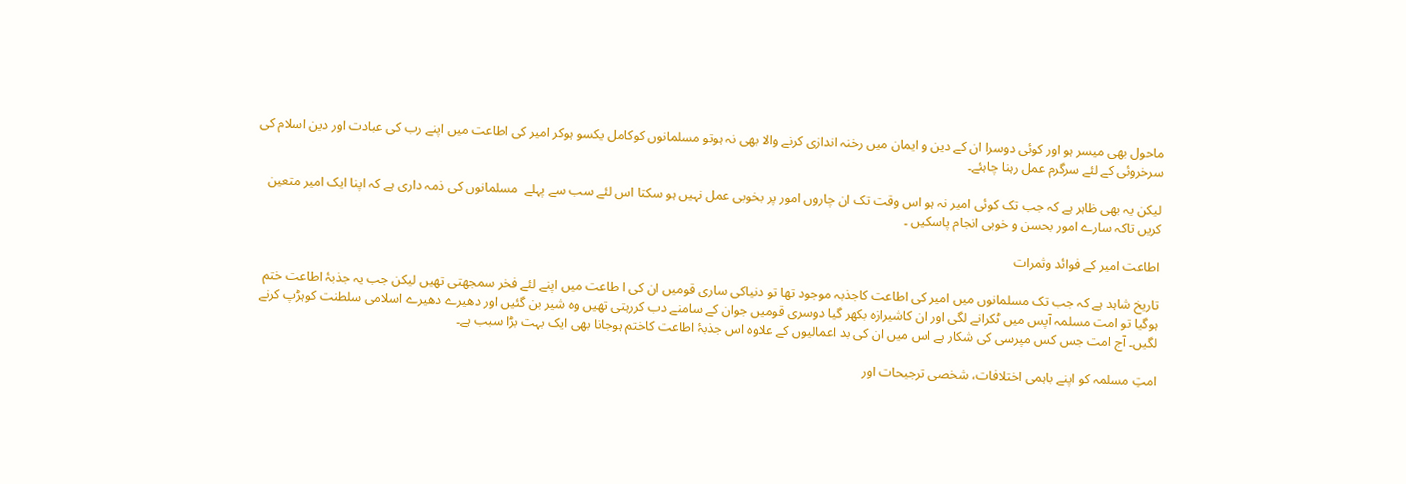ماحول بھی میسر ہو اور کوئی دوسرا ان کے دین و ایمان میں رخنہ اندازی کرنے والا بھی نہ ہوتو مسلمانوں کوکامل یکسو ہوکر امیر کی اطاعت میں اپنے رب کی عبادت اور دین اسلام کی سرخروئی کے لئے سرگرم عمل رہنا چاہئے۔

لیکن یہ بھی ظاہر ہے کہ جب تک کوئی امیر نہ ہو اس وقت تک ان چاروں امور پر بخوبی عمل نہیں ہو سکتا اس لئے سب سے پہلے  مسلمانوں کی ذمہ داری ہے کہ اپنا ایک امیر متعین کریں تاکہ سارے امور بحسن و خوبی انجام پاسکیں ۔

اطاعت امیر کے فوائد وثمرات

تاریخ شاہد ہے کہ جب تک مسلمانوں میں امیر کی اطاعت کاجذبہ موجود تھا تو دنیاکی ساری قومیں ان کی ا طاعت میں اپنے لئے فخر سمجھتی تھیں لیکن جب یہ جذبۂ اطاعت ختم ہوگیا تو امت مسلمہ آپس میں ٹکرانے لگی اور ان کاشیرازہ بکھر گیا دوسری قومیں جوان کے سامنے دب کررہتی تھیں وہ شیر بن گئیں اور دھیرے دھیرے اسلامی سلطنت کوہڑپ کرنے لگیں۔ آج امت جس کس مپرسی کی شکار ہے اس میں ان کی بد اعمالیوں کے علاوہ اس جذبۂ اطاعت کاختم ہوجانا بھی ایک بہت بڑا سبب ہے۔

امتِ مسلمہ کو اپنے باہمی اختلافات، شخصی ترجیحات اور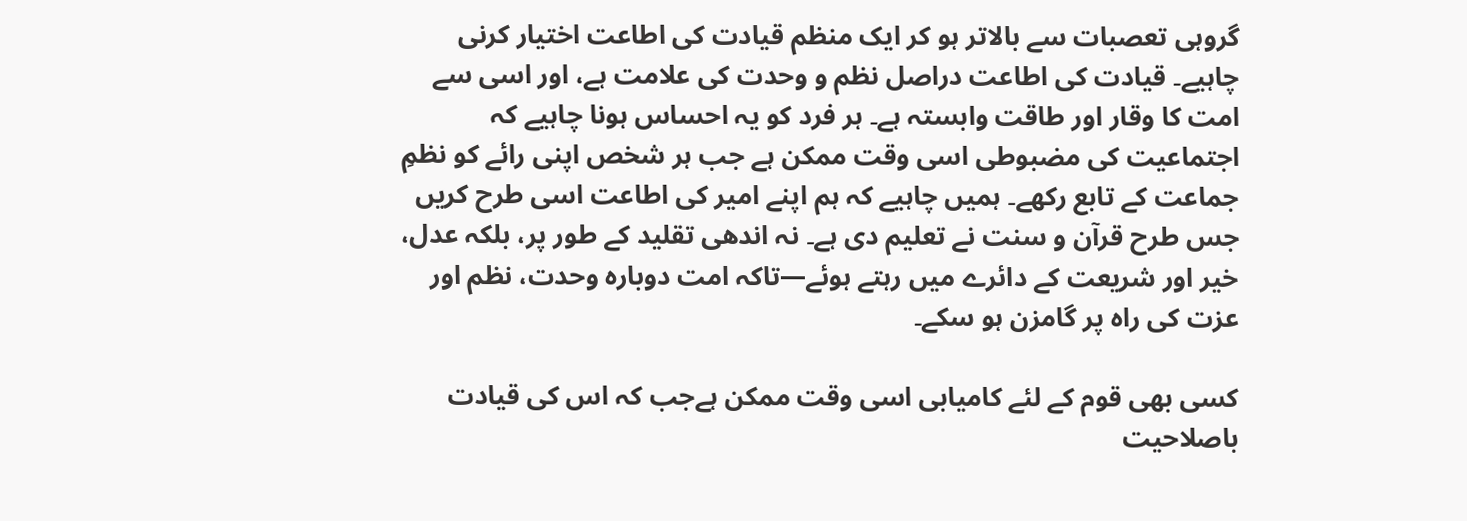گروہی تعصبات سے بالاتر ہو کر ایک منظم قیادت کی اطاعت اختیار کرنی چاہیے۔ قیادت کی اطاعت دراصل نظم و وحدت کی علامت ہے، اور اسی سے امت کا وقار اور طاقت وابستہ ہے۔ ہر فرد کو یہ احساس ہونا چاہیے کہ اجتماعیت کی مضبوطی اسی وقت ممکن ہے جب ہر شخص اپنی رائے کو نظمِ جماعت کے تابع رکھے۔ ہمیں چاہیے کہ ہم اپنے امیر کی اطاعت اسی طرح کریں جس طرح قرآن و سنت نے تعلیم دی ہے۔ نہ اندھی تقلید کے طور پر، بلکہ عدل، خیر اور شریعت کے دائرے میں رہتے ہوئے—تاکہ امت دوبارہ وحدت، نظم اور عزت کی راہ پر گامزن ہو سکے۔

کسی بھی قوم کے لئے کامیابی اسی وقت ممکن ہےجب کہ اس کی قیادت باصلاحیت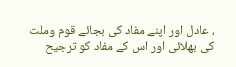، عادل اور اپنے مفاد کی بجائے قوم وملت کی بھلائی اور اس کے مفاد کو ترجیح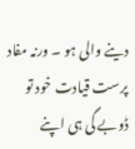دینے والی ہو ۔ ورنہ مفاد پرست قیادت خود تو ڈوبے گی ہی اپنے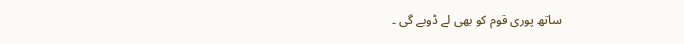ساتھ پوری قوم کو بھی لے ڈوبے گی ۔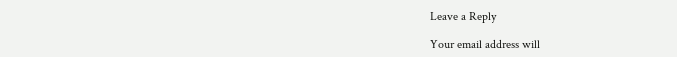Leave a Reply

Your email address will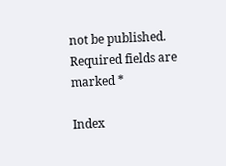not be published. Required fields are marked *

Index